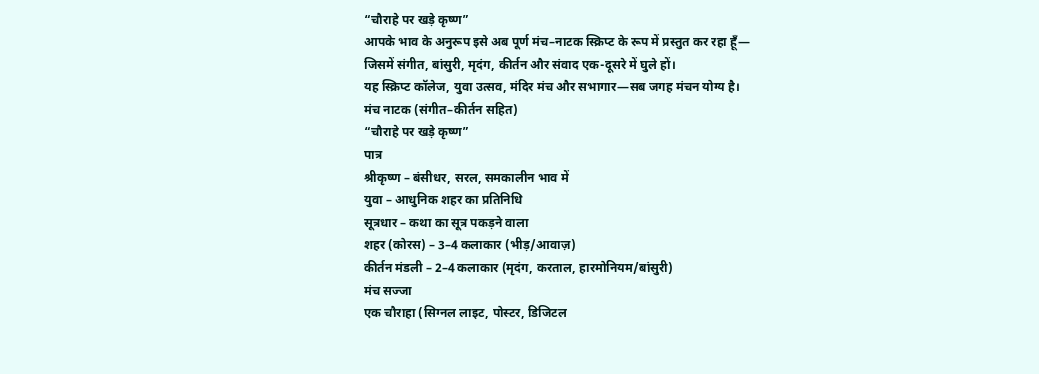“चौराहे पर खड़े कृष्ण”
आपके भाव के अनुरूप इसे अब पूर्ण मंच–नाटक स्क्रिप्ट के रूप में प्रस्तुत कर रहा हूँ—
जिसमें संगीत, बांसुरी, मृदंग, कीर्तन और संवाद एक-दूसरे में घुले हों।
यह स्क्रिप्ट कॉलेज, युवा उत्सव, मंदिर मंच और सभागार—सब जगह मंचन योग्य है।
मंच नाटक (संगीत–कीर्तन सहित)
“चौराहे पर खड़े कृष्ण”
पात्र
श्रीकृष्ण – बंसीधर, सरल, समकालीन भाव में
युवा – आधुनिक शहर का प्रतिनिधि
सूत्रधार – कथा का सूत्र पकड़ने वाला
शहर (कोरस) – 3–4 कलाकार (भीड़/आवाज़)
कीर्तन मंडली – 2–4 कलाकार (मृदंग, करताल, हारमोनियम/बांसुरी)
मंच सज्जा
एक चौराहा (सिग्नल लाइट, पोस्टर, डिजिटल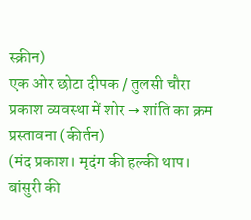स्क्रीन)
एक ओर छोटा दीपक / तुलसी चौरा
प्रकाश व्यवस्था में शोर → शांति का क्रम
प्रस्तावना (कीर्तन)
(मंद प्रकाश। मृदंग की हल्की थाप। बांसुरी की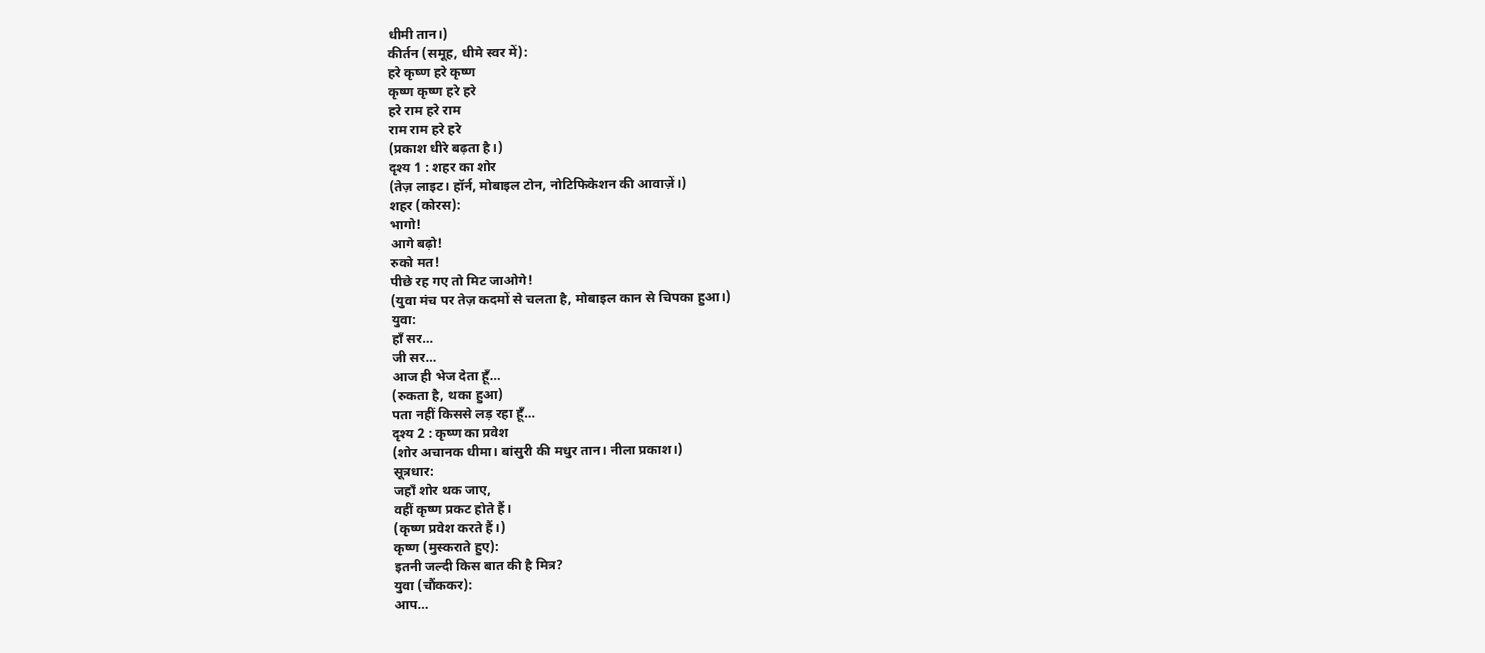धीमी तान।)
कीर्तन (समूह, धीमे स्वर में):
हरे कृष्ण हरे कृष्ण
कृष्ण कृष्ण हरे हरे
हरे राम हरे राम
राम राम हरे हरे
(प्रकाश धीरे बढ़ता है।)
दृश्य 1 : शहर का शोर
(तेज़ लाइट। हॉर्न, मोबाइल टोन, नोटिफिकेशन की आवाज़ें।)
शहर (कोरस):
भागो!
आगे बढ़ो!
रुको मत!
पीछे रह गए तो मिट जाओगे!
(युवा मंच पर तेज़ कदमों से चलता है, मोबाइल कान से चिपका हुआ।)
युवा:
हाँ सर…
जी सर…
आज ही भेज देता हूँ…
(रुकता है, थका हुआ)
पता नहीं किससे लड़ रहा हूँ…
दृश्य 2 : कृष्ण का प्रवेश
(शोर अचानक धीमा। बांसुरी की मधुर तान। नीला प्रकाश।)
सूत्रधार:
जहाँ शोर थक जाए,
वहीं कृष्ण प्रकट होते हैं।
(कृष्ण प्रवेश करते हैं।)
कृष्ण (मुस्कराते हुए):
इतनी जल्दी किस बात की है मित्र?
युवा (चौंककर):
आप…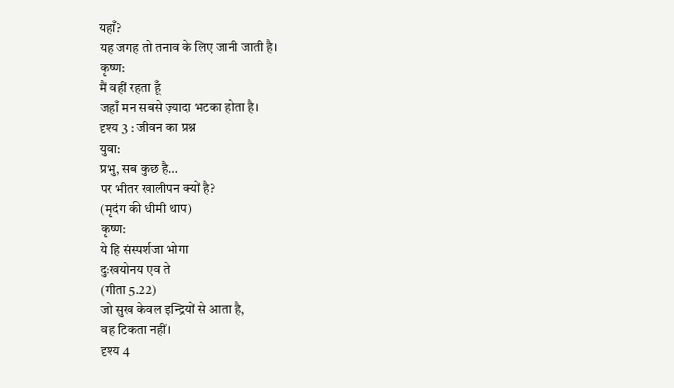यहाँ?
यह जगह तो तनाव के लिए जानी जाती है।
कृष्ण:
मैं वहीं रहता हूँ
जहाँ मन सबसे ज़्यादा भटका होता है।
दृश्य 3 : जीवन का प्रश्न
युवा:
प्रभु, सब कुछ है…
पर भीतर खालीपन क्यों है?
(मृदंग की धीमी थाप)
कृष्ण:
ये हि संस्पर्शजा भोगा
दुःखयोनय एव ते
(गीता 5.22)
जो सुख केवल इन्द्रियों से आता है,
वह टिकता नहीं।
दृश्य 4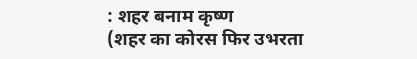: शहर बनाम कृष्ण
(शहर का कोरस फिर उभरता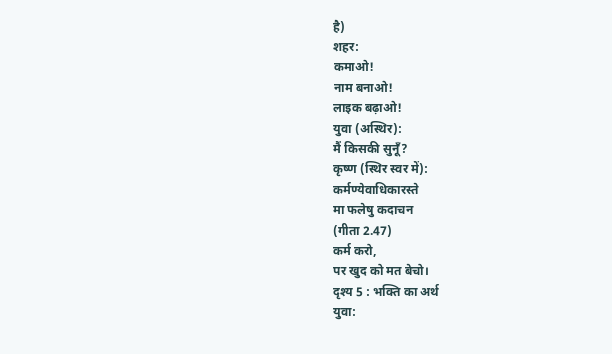है)
शहर:
कमाओ!
नाम बनाओ!
लाइक बढ़ाओ!
युवा (अस्थिर):
मैं किसकी सुनूँ?
कृष्ण (स्थिर स्वर में):
कर्मण्येवाधिकारस्ते
मा फलेषु कदाचन
(गीता 2.47)
कर्म करो,
पर खुद को मत बेचो।
दृश्य 5 : भक्ति का अर्थ
युवा: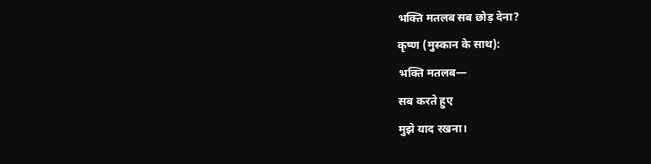भक्ति मतलब सब छोड़ देना?
कृष्ण (मुस्कान के साथ):
भक्ति मतलब—
सब करते हुए
मुझे याद रखना।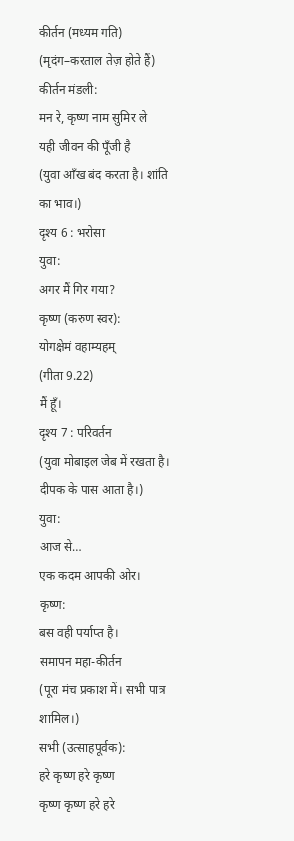कीर्तन (मध्यम गति)
(मृदंग–करताल तेज़ होते हैं)
कीर्तन मंडली:
मन रे, कृष्ण नाम सुमिर ले
यही जीवन की पूँजी है
(युवा आँख बंद करता है। शांति का भाव।)
दृश्य 6 : भरोसा
युवा:
अगर मैं गिर गया?
कृष्ण (करुण स्वर):
योगक्षेमं वहाम्यहम्
(गीता 9.22)
मैं हूँ।
दृश्य 7 : परिवर्तन
(युवा मोबाइल जेब में रखता है। दीपक के पास आता है।)
युवा:
आज से…
एक कदम आपकी ओर।
कृष्ण:
बस वही पर्याप्त है।
समापन महा-कीर्तन
(पूरा मंच प्रकाश में। सभी पात्र शामिल।)
सभी (उत्साहपूर्वक):
हरे कृष्ण हरे कृष्ण
कृष्ण कृष्ण हरे हरे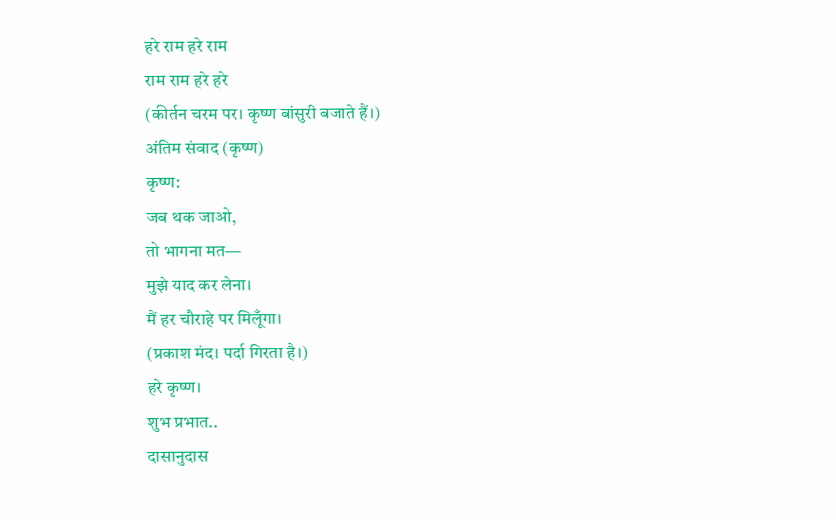हरे राम हरे राम
राम राम हरे हरे
(कीर्तन चरम पर। कृष्ण बांसुरी बजाते हैं।)
अंतिम संवाद (कृष्ण)
कृष्ण:
जब थक जाओ,
तो भागना मत—
मुझे याद कर लेना।
मैं हर चौराहे पर मिलूँगा।
(प्रकाश मंद। पर्दा गिरता है।)
हरे कृष्ण।
शुभ प्रभात..
दासानुदास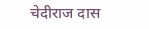चेदीराज दास